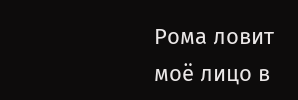Рома ловит моё лицо в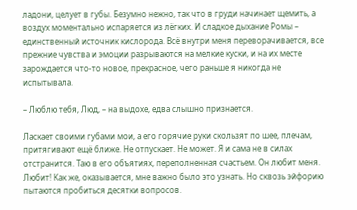ладони, целует в губы. Безумно нежно, так что в груди начинает щемить, а воздух моментально испаряется из лёгких. И сладкое дыхание Ромы – единственный источник кислорода. Всё внутри меня переворачивается, все прежние чувства и эмоции разрываются на мелкие куски, и на их месте зарождается что-то новое, прекрасное, чего раньше я никогда не испытывала.

– Люблю тебя, Люд, – на выдохе, едва слышно признается.

Ласкает своими губами мои, а его горячие руки скользят по шее, плечам, притягивают ещё ближе. Не отпускает. Не может. Я и сама не в силах отстранится. Таю в его объятиях, переполненная счастьем. Он любит меня. Любит! Как же, оказывается, мне важно было это узнать. Но сквозь эйфорию пытаются пробиться десятки вопросов.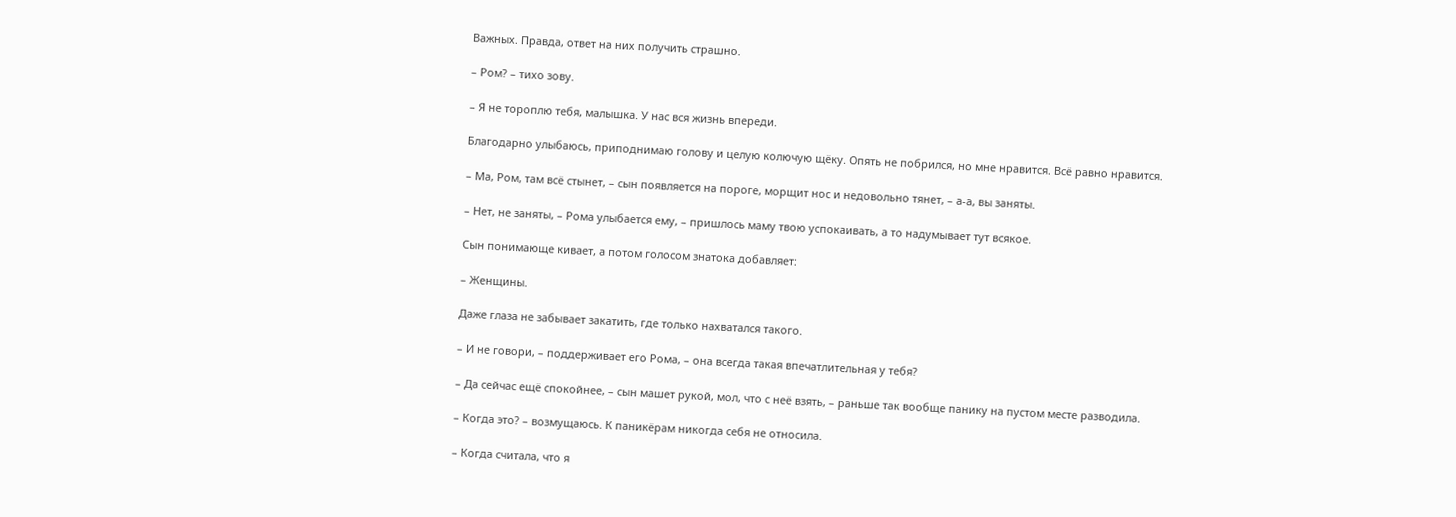Важных. Правда, ответ на них получить страшно.

– Ром? – тихо зову.

– Я не тороплю тебя, малышка. У нас вся жизнь впереди.

Благодарно улыбаюсь, приподнимаю голову и целую колючую щёку. Опять не побрился, но мне нравится. Всё равно нравится.

– Ма, Ром, там всё стынет, – сын появляется на пороге, морщит нос и недовольно тянет, – а-а, вы заняты.

– Нет, не заняты, – Рома улыбается ему, – пришлось маму твою успокаивать, а то надумывает тут всякое.

Сын понимающе кивает, а потом голосом знатока добавляет:

– Женщины.

Даже глаза не забывает закатить, где только нахватался такого.

– И не говори, – поддерживает его Рома, – она всегда такая впечатлительная у тебя?

– Да сейчас ещё спокойнее, – сын машет рукой, мол, что с неё взять, – раньше так вообще панику на пустом месте разводила.

– Когда это? – возмущаюсь. К паникёрам никогда себя не относила.

– Когда считала, что я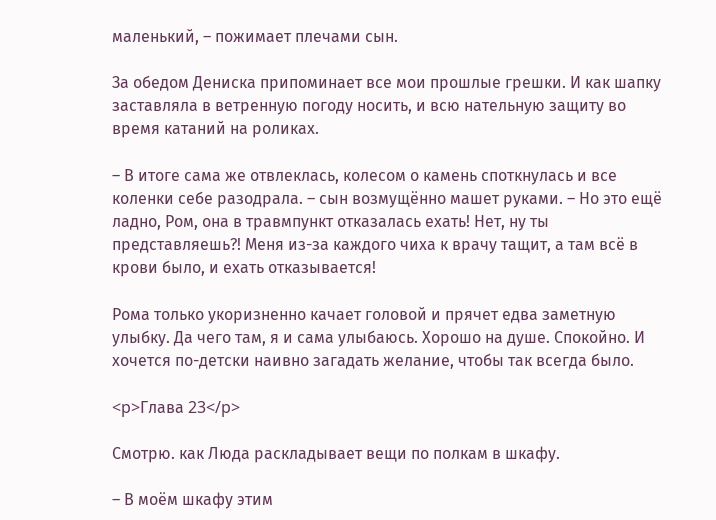маленький, – пожимает плечами сын.

За обедом Дениска припоминает все мои прошлые грешки. И как шапку заставляла в ветренную погоду носить, и всю нательную защиту во время катаний на роликах.

– В итоге сама же отвлеклась, колесом о камень споткнулась и все коленки себе разодрала. – сын возмущённо машет руками. – Но это ещё ладно, Ром, она в травмпункт отказалась ехать! Нет, ну ты представляешь?! Меня из-за каждого чиха к врачу тащит, а там всё в крови было, и ехать отказывается!

Рома только укоризненно качает головой и прячет едва заметную улыбку. Да чего там, я и сама улыбаюсь. Хорошо на душе. Спокойно. И хочется по-детски наивно загадать желание, чтобы так всегда было.

<p>Глава 23</p>

Смотрю. как Люда раскладывает вещи по полкам в шкафу.

– В моём шкафу этим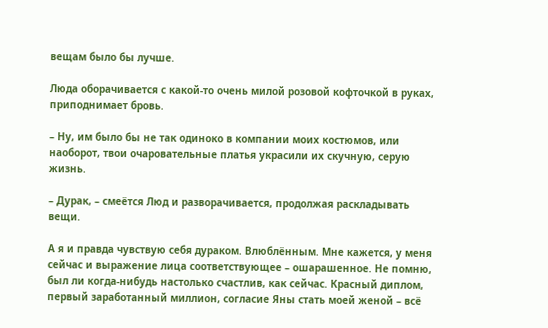вещам было бы лучше.

Люда оборачивается с какой-то очень милой розовой кофточкой в руках, приподнимает бровь.

– Ну, им было бы не так одиноко в компании моих костюмов, или наоборот, твои очаровательные платья украсили их скучную, серую жизнь.

– Дурак, – смеётся Люд и разворачивается, продолжая раскладывать вещи.

А я и правда чувствую себя дураком. Влюблённым. Мне кажется, у меня сейчас и выражение лица соответствующее – ошарашенное. Не помню, был ли когда-нибудь настолько счастлив, как сейчас. Красный диплом, первый заработанный миллион, согласие Яны стать моей женой – всё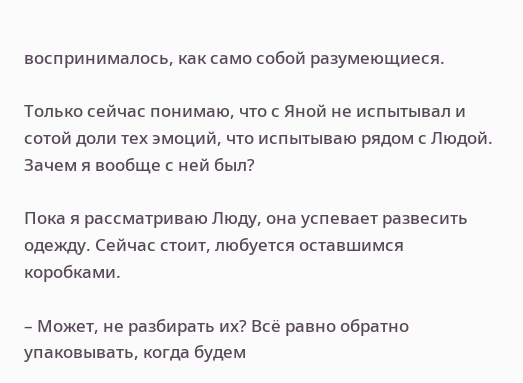воспринималось, как само собой разумеющиеся.

Только сейчас понимаю, что с Яной не испытывал и сотой доли тех эмоций, что испытываю рядом с Людой. Зачем я вообще с ней был?

Пока я рассматриваю Люду, она успевает развесить одежду. Сейчас стоит, любуется оставшимся коробками.

– Может, не разбирать их? Всё равно обратно упаковывать, когда будем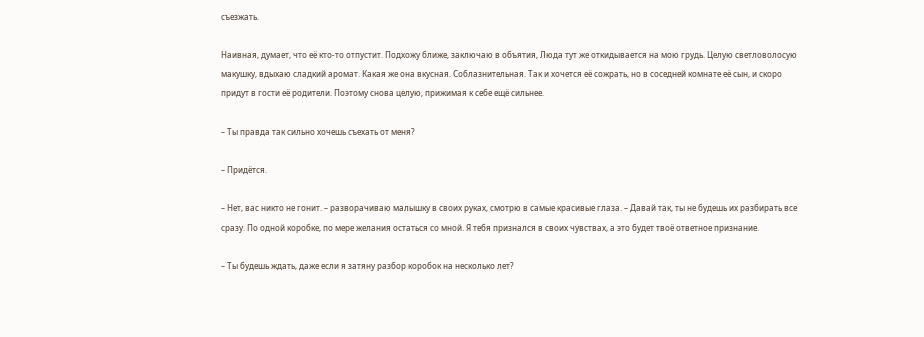съезжать.

Наивная, думает, что её кто-то отпустит. Подхожу ближе, заключаю в объятия, Люда тут же откидывается на мою грудь. Целую светловолосую макушку, вдыхаю сладкий аромат. Какая же она вкусная. Соблазнительная. Так и хочется её сожрать, но в соседней комнате её сын, и скоро придут в гости её родители. Поэтому снова целую, прижимая к себе ещё сильнее.

– Ты правда так сильно хочешь съехать от меня?

– Придётся.

– Нет, вас никто не гонит. – разворачиваю малышку в своих руках, смотрю в самые красивые глаза. – Давай так, ты не будешь их разбирать все сразу. По одной коробке, по мере желания остаться со мной. Я тебя признался в своих чувствах, а это будет твоё ответное признание.

– Ты будешь ждать, даже если я затяну разбор коробок на несколько лет?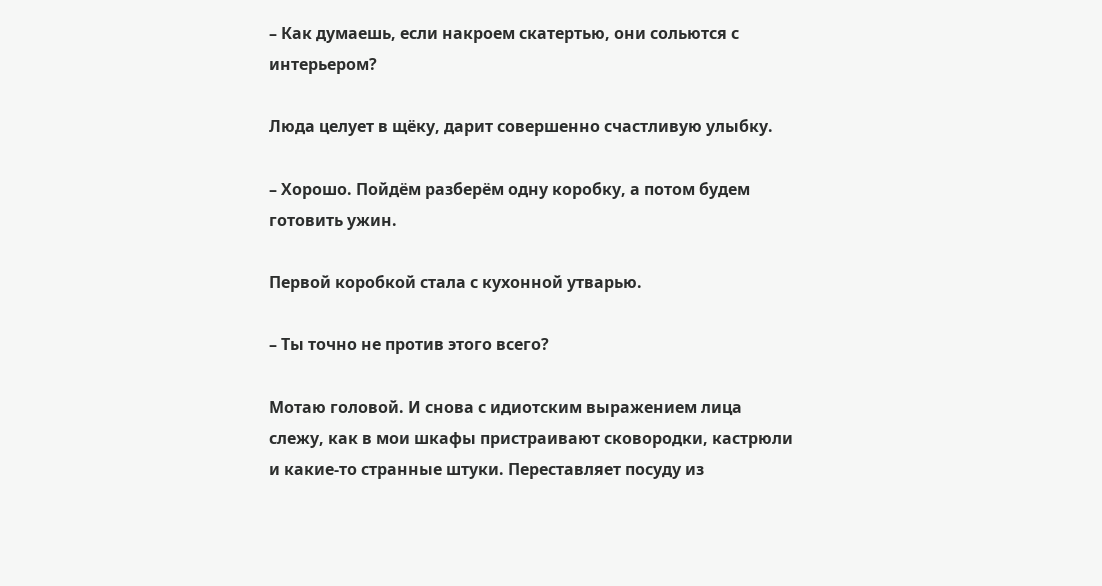– Как думаешь, если накроем скатертью, они сольются с интерьером?

Люда целует в щёку, дарит совершенно счастливую улыбку.

– Хорошо. Пойдём разберём одну коробку, а потом будем готовить ужин.

Первой коробкой стала с кухонной утварью.

– Ты точно не против этого всего?

Мотаю головой. И снова с идиотским выражением лица слежу, как в мои шкафы пристраивают сковородки, кастрюли и какие-то странные штуки. Переставляет посуду из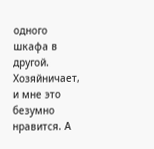одного шкафа в другой. Хозяйничает, и мне это безумно нравится. А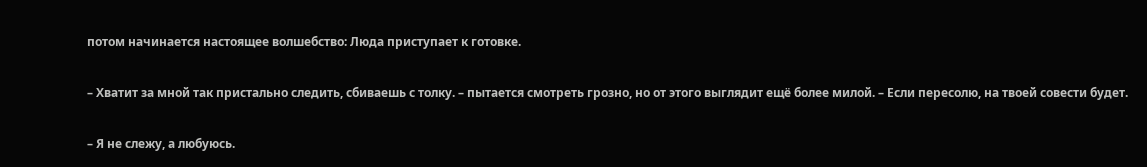потом начинается настоящее волшебство: Люда приступает к готовке.

– Хватит за мной так пристально следить, сбиваешь с толку. – пытается смотреть грозно, но от этого выглядит ещё более милой. – Если пересолю, на твоей совести будет.

– Я не слежу, а любуюсь.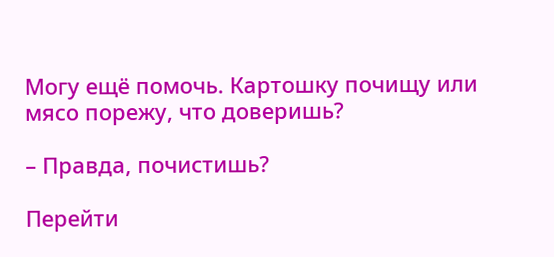Могу ещё помочь. Картошку почищу или мясо порежу, что доверишь?

– Правда, почистишь?

Перейти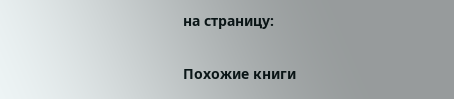на страницу:

Похожие книги